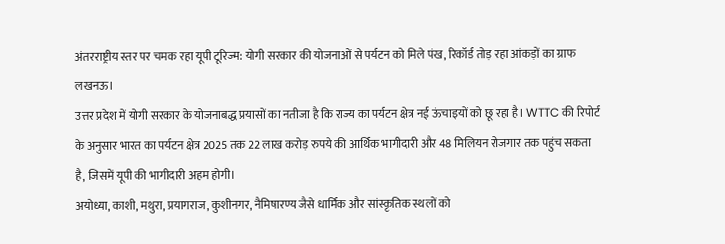अंतरराष्ट्रीय स्तर पर चमक रहा यूपी टूरिज्म: योगी सरकार की योजनाओं से पर्यटन को मिले पंख, रिकॉर्ड तोड़ रहा आंकड़ों का ग्राफ
लखनऊ।
उत्तर प्रदेश में योगी सरकार के योजनाबद्ध प्रयासों का नतीजा है कि राज्य का पर्यटन क्षेत्र नई ऊंचाइयों को छू रहा है। WTTC की रिपोर्ट के अनुसार भारत का पर्यटन क्षेत्र 2025 तक 22 लाख करोड़ रुपये की आर्थिक भागीदारी और 48 मिलियन रोजगार तक पहुंच सकता है, जिसमें यूपी की भागीदारी अहम होगी।
अयोध्या, काशी, मथुरा, प्रयागराज, कुशीनगर, नैमिषारण्य जैसे धार्मिक और सांस्कृतिक स्थलों को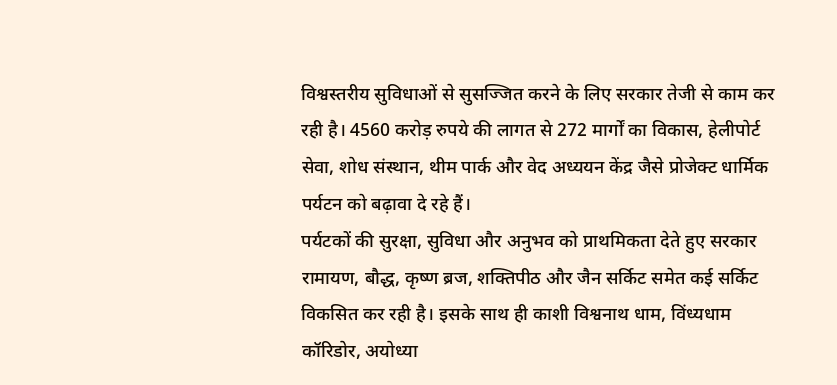विश्वस्तरीय सुविधाओं से सुसज्जित करने के लिए सरकार तेजी से काम कर रही है। 4560 करोड़ रुपये की लागत से 272 मार्गों का विकास, हेलीपोर्ट सेवा, शोध संस्थान, थीम पार्क और वेद अध्ययन केंद्र जैसे प्रोजेक्ट धार्मिक पर्यटन को बढ़ावा दे रहे हैं।
पर्यटकों की सुरक्षा, सुविधा और अनुभव को प्राथमिकता देते हुए सरकार रामायण, बौद्ध, कृष्ण ब्रज, शक्तिपीठ और जैन सर्किट समेत कई सर्किट विकसित कर रही है। इसके साथ ही काशी विश्वनाथ धाम, विंध्यधाम कॉरिडोर, अयोध्या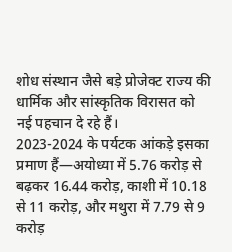शोध संस्थान जैसे बड़े प्रोजेक्ट राज्य की धार्मिक और सांस्कृतिक विरासत को नई पहचान दे रहे हैं।
2023-2024 के पर्यटक आंकड़े इसका प्रमाण हैं—अयोध्या में 5.76 करोड़ से बढ़कर 16.44 करोड़, काशी में 10.18 से 11 करोड़, और मथुरा में 7.79 से 9 करोड़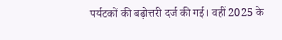पर्यटकों की बढ़ोत्तरी दर्ज की गई। वहीं 2025 के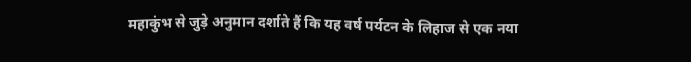महाकुंभ से जुड़े अनुमान दर्शाते हैं कि यह वर्ष पर्यटन के लिहाज से एक नया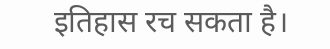इतिहास रच सकता है।